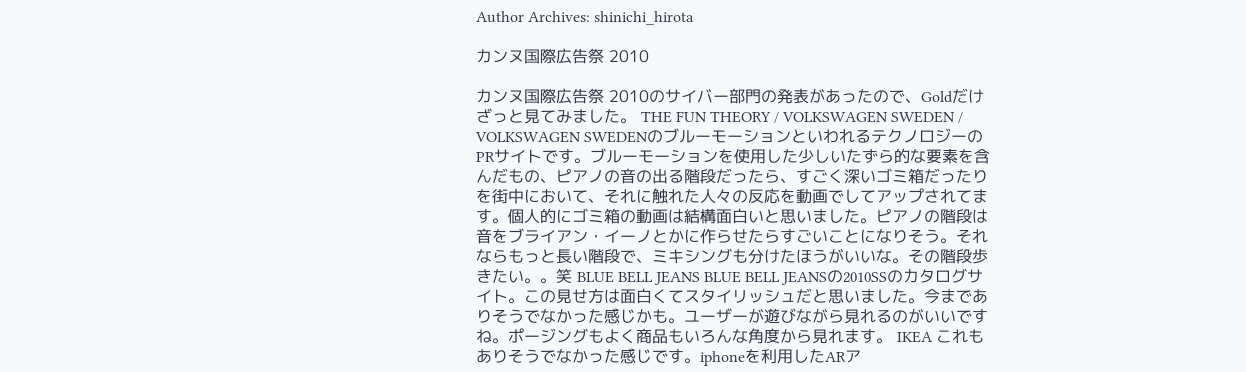Author Archives: shinichi_hirota

カンヌ国際広告祭 2010

カンヌ国際広告祭 2010のサイバー部門の発表があったので、Goldだけざっと見てみました。 THE FUN THEORY / VOLKSWAGEN SWEDEN / VOLKSWAGEN SWEDENのブルーモーションといわれるテクノロジーのPRサイトです。ブルーモーションを使用した少しいたずら的な要素を含んだもの、ピアノの音の出る階段だったら、すごく深いゴミ箱だったりを街中において、それに触れた人々の反応を動画でしてアップされてます。個人的にゴミ箱の動画は結構面白いと思いました。ピアノの階段は音をブライアン・イーノとかに作らせたらすごいことになりそう。それならもっと長い階段で、ミキシングも分けたほうがいいな。その階段歩きたい。。笑 BLUE BELL JEANS BLUE BELL JEANSの2010SSのカタログサイト。この見せ方は面白くてスタイリッシュだと思いました。今までありそうでなかった感じかも。ユーザーが遊びながら見れるのがいいですね。ポージングもよく商品もいろんな角度から見れます。 IKEA これもありそうでなかった感じです。iphoneを利用したARア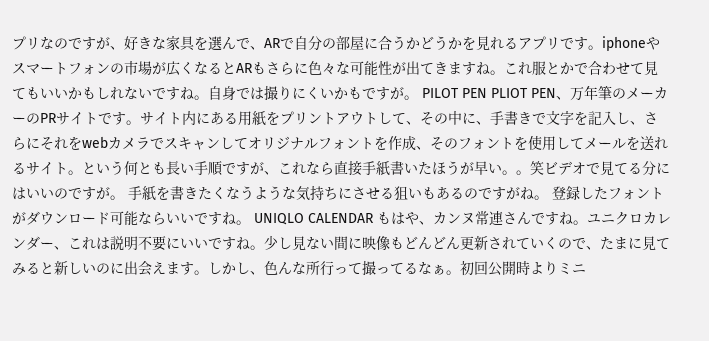プリなのですが、好きな家具を選んで、ARで自分の部屋に合うかどうかを見れるアプリです。iphoneやスマートフォンの市場が広くなるとARもさらに色々な可能性が出てきますね。これ服とかで合わせて見てもいいかもしれないですね。自身では撮りにくいかもですが。 PILOT PEN PLIOT PEN、万年筆のメーカーのPRサイトです。サイト内にある用紙をプリントアウトして、その中に、手書きで文字を記入し、さらにそれをwebカメラでスキャンしてオリジナルフォントを作成、そのフォントを使用してメールを送れるサイト。という何とも長い手順ですが、これなら直接手紙書いたほうが早い。。笑ビデオで見てる分にはいいのですが。 手紙を書きたくなうような気持ちにさせる狙いもあるのですがね。 登録したフォントがダウンロード可能ならいいですね。 UNIQLO CALENDAR もはや、カンヌ常連さんですね。ユニクロカレンダー、これは説明不要にいいですね。少し見ない間に映像もどんどん更新されていくので、たまに見てみると新しいのに出会えます。しかし、色んな所行って撮ってるなぁ。初回公開時よりミニ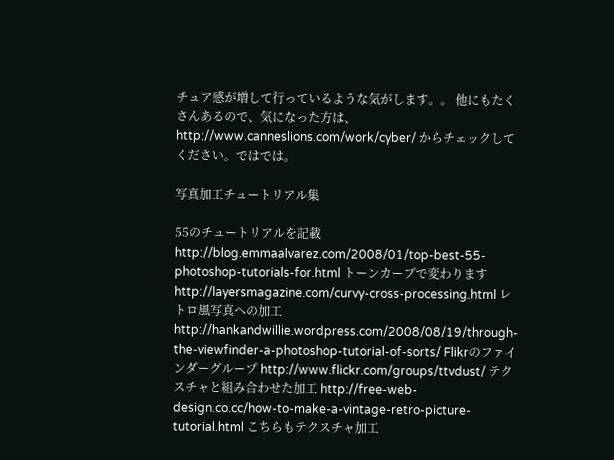チュア感が増して行っているような気がします。。 他にもたくさんあるので、気になった方は、http://www.canneslions.com/work/cyber/ からチェックしてください。ではでは。

写真加工チュートリアル集

55のチュートリアルを記載 http://blog.emmaalvarez.com/2008/01/top-best-55-photoshop-tutorials-for.html トーンカーブで変わります http://layersmagazine.com/curvy-cross-processing.html レトロ風写真への加工 http://hankandwillie.wordpress.com/2008/08/19/through-the-viewfinder-a-photoshop-tutorial-of-sorts/ Flikrのファインダーグループ http://www.flickr.com/groups/ttvdust/ テクスチャと組み合わせた加工 http://free-web-design.co.cc/how-to-make-a-vintage-retro-picture-tutorial.html こちらもテクスチャ加工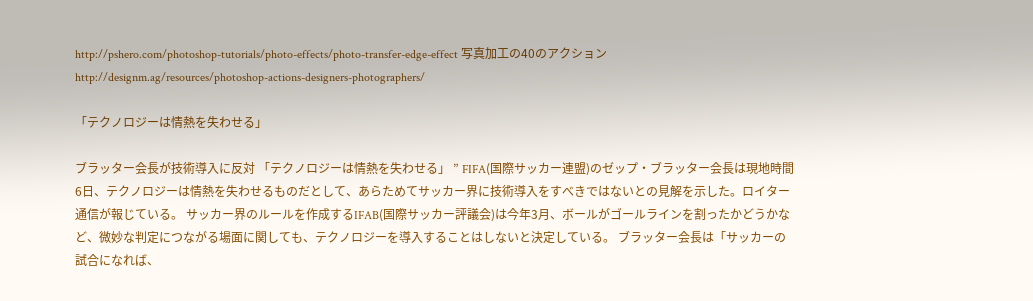http://pshero.com/photoshop-tutorials/photo-effects/photo-transfer-edge-effect 写真加工の40のアクション http://designm.ag/resources/photoshop-actions-designers-photographers/

「テクノロジーは情熱を失わせる」

ブラッター会長が技術導入に反対 「テクノロジーは情熱を失わせる」 ” FIFA(国際サッカー連盟)のゼップ・ブラッター会長は現地時間6日、テクノロジーは情熱を失わせるものだとして、あらためてサッカー界に技術導入をすべきではないとの見解を示した。ロイター通信が報じている。 サッカー界のルールを作成するIFAB(国際サッカー評議会)は今年3月、ボールがゴールラインを割ったかどうかなど、微妙な判定につながる場面に関しても、テクノロジーを導入することはしないと決定している。 ブラッター会長は「サッカーの試合になれば、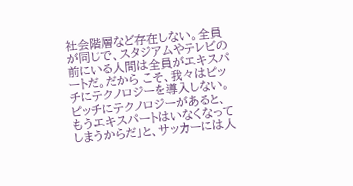社会階層など存在しない。全員が同じで、スタジアムやテレビの前にいる人間は全員がエキスパートだ。だから こそ、我々はピッチにテクノロジーを導入しない。ピッチにテクノロジーがあると、もうエキスパートはいなくなってしまうからだ」と、サッカーには人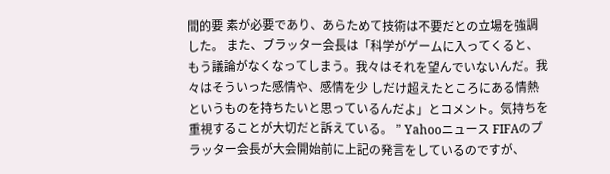間的要 素が必要であり、あらためて技術は不要だとの立場を強調した。 また、ブラッター会長は「科学がゲームに入ってくると、もう議論がなくなってしまう。我々はそれを望んでいないんだ。我々はそういった感情や、感情を少 しだけ超えたところにある情熱というものを持ちたいと思っているんだよ」とコメント。気持ちを重視することが大切だと訴えている。 ” Yahooニュース FIFAのプラッター会長が大会開始前に上記の発言をしているのですが、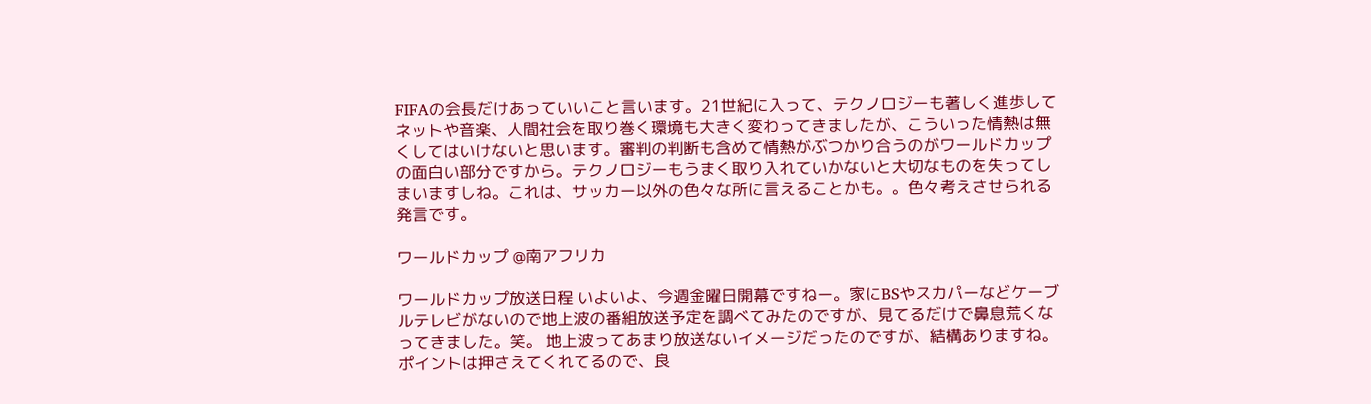FIFAの会長だけあっていいこと言います。21世紀に入って、テクノロジーも著しく進歩してネットや音楽、人間社会を取り巻く環境も大きく変わってきましたが、こういった情熱は無くしてはいけないと思います。審判の判断も含めて情熱がぶつかり合うのがワールドカップの面白い部分ですから。テクノロジーもうまく取り入れていかないと大切なものを失ってしまいますしね。これは、サッカー以外の色々な所に言えることかも。。色々考えさせられる発言です。

ワールドカップ @南アフリカ

ワールドカップ放送日程 いよいよ、今週金曜日開幕ですねー。家にBSやスカパーなどケーブルテレビがないので地上波の番組放送予定を調べてみたのですが、見てるだけで鼻息荒くなってきました。笑。 地上波ってあまり放送ないイメージだったのですが、結構ありますね。ポイントは押さえてくれてるので、良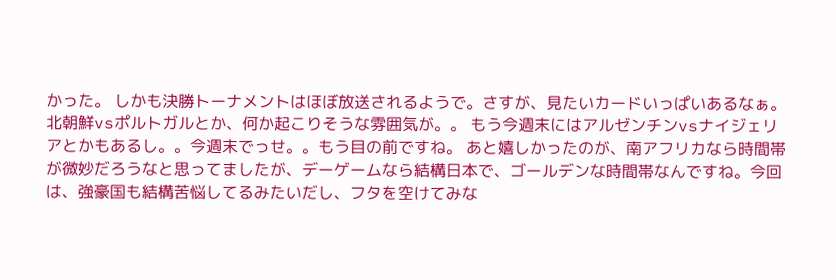かった。 しかも決勝トーナメントはほぼ放送されるようで。さすが、見たいカードいっぱいあるなぁ。北朝鮮vsポルトガルとか、何か起こりそうな雰囲気が。。 もう今週末にはアルゼンチンvsナイジェリアとかもあるし。。今週末でっせ。。もう目の前ですね。 あと嬉しかったのが、南アフリカなら時間帯が微妙だろうなと思ってましたが、デーゲームなら結構日本で、ゴールデンな時間帯なんですね。今回は、強豪国も結構苦悩してるみたいだし、フタを空けてみな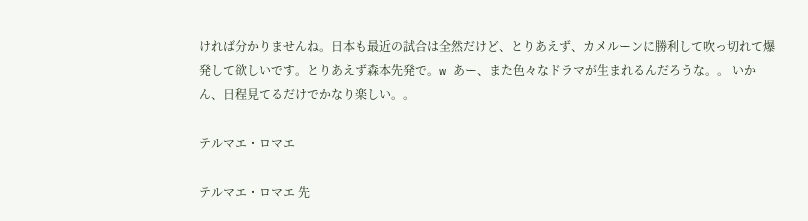ければ分かりませんね。日本も最近の試合は全然だけど、とりあえず、カメルーンに勝利して吹っ切れて爆発して欲しいです。とりあえず森本先発で。w あー、また色々なドラマが生まれるんだろうな。。 いかん、日程見てるだけでかなり楽しい。。

テルマエ・ロマエ

テルマエ・ロマエ 先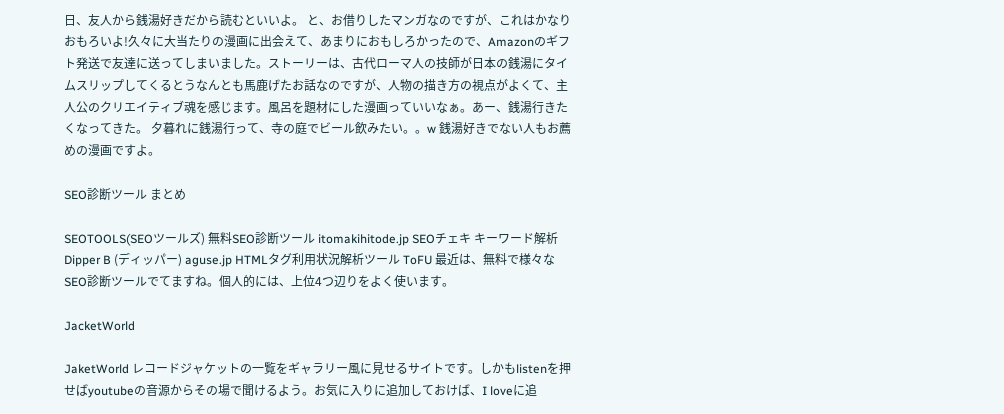日、友人から銭湯好きだから読むといいよ。 と、お借りしたマンガなのですが、これはかなりおもろいよ!久々に大当たりの漫画に出会えて、あまりにおもしろかったので、Amazonのギフト発送で友達に送ってしまいました。ストーリーは、古代ローマ人の技師が日本の銭湯にタイムスリップしてくるとうなんとも馬鹿げたお話なのですが、人物の描き方の視点がよくて、主人公のクリエイティブ魂を感じます。風呂を題材にした漫画っていいなぁ。あー、銭湯行きたくなってきた。 夕暮れに銭湯行って、寺の庭でビール飲みたい。。w 銭湯好きでない人もお薦めの漫画ですよ。

SEO診断ツール まとめ

SEOTOOLS(SEOツールズ) 無料SEO診断ツール itomakihitode.jp SEOチェキ キーワード解析 Dipper B (ディッパー) aguse.jp HTMLタグ利用状況解析ツール ToFU 最近は、無料で様々なSEO診断ツールでてますね。個人的には、上位4つ辺りをよく使います。

JacketWorld

JaketWorld レコードジャケットの一覧をギャラリー風に見せるサイトです。しかもlistenを押せばyoutubeの音源からその場で聞けるよう。お気に入りに追加しておけば、I loveに追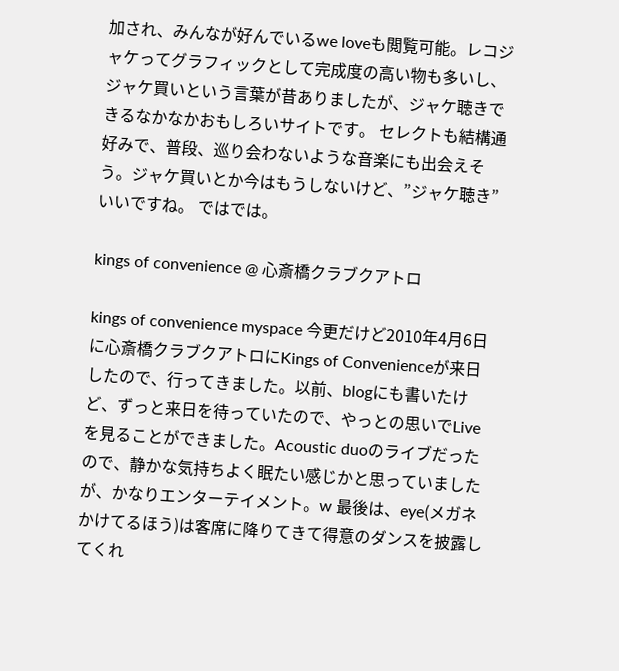加され、みんなが好んでいるwe loveも閲覧可能。レコジャケってグラフィックとして完成度の高い物も多いし、ジャケ買いという言葉が昔ありましたが、ジャケ聴きできるなかなかおもしろいサイトです。 セレクトも結構通好みで、普段、巡り会わないような音楽にも出会えそう。ジャケ買いとか今はもうしないけど、”ジャケ聴き”いいですね。 ではでは。

kings of convenience @ 心斎橋クラブクアトロ

kings of convenience myspace 今更だけど2010年4月6日に心斎橋クラブクアトロにKings of Convenienceが来日したので、行ってきました。以前、blogにも書いたけど、ずっと来日を待っていたので、やっとの思いでLiveを見ることができました。Acoustic duoのライブだったので、静かな気持ちよく眠たい感じかと思っていましたが、かなりエンターテイメント。w 最後は、eye(メガネかけてるほう)は客席に降りてきて得意のダンスを披露してくれ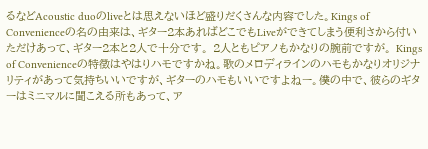るなどAcoustic duoのliveとは思えないほど盛りだくさんな内容でした。Kings of Convenienceの名の由来は、ギター2本あればどこでもLiveができてしまう便利さから付いただけあって、ギター2本と2人で十分です。 2人ともピアノもかなりの腕前ですが。 Kings of Convenienceの特徴はやはりハモですかね。歌のメロディラインのハモもかなりオリジナリティがあって気持ちいいですが、ギターのハモもいいですよねー。僕の中で、彼らのギターはミニマルに聞こえる所もあって、ア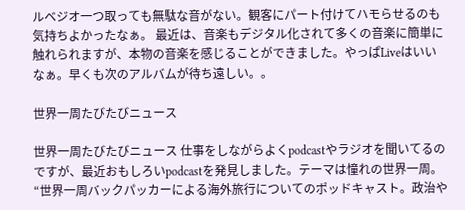ルベジオ一つ取っても無駄な音がない。観客にパート付けてハモらせるのも気持ちよかったなぁ。 最近は、音楽もデジタル化されて多くの音楽に簡単に触れられますが、本物の音楽を感じることができました。やっぱLiveはいいなぁ。早くも次のアルバムが待ち遠しい。。

世界一周たびたびニュース

世界一周たびたびニュース 仕事をしながらよくpodcastやラジオを聞いてるのですが、最近おもしろいpodcastを発見しました。テーマは憧れの世界一周。 “世界一周バックパッカーによる海外旅行についてのポッドキャスト。政治や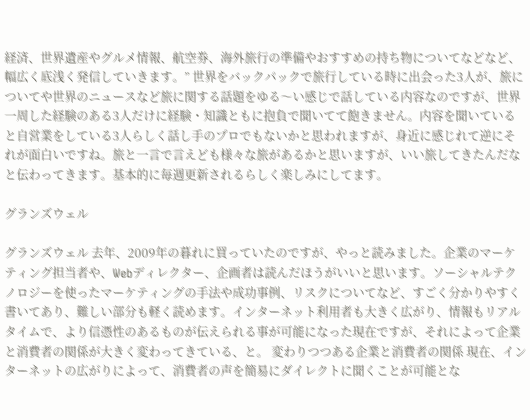経済、世界遺産やグルメ情報、航空券、海外旅行の準備やおすすめの持ち物についてなどなど、幅広く底浅く発信していきます。” 世界をバックパックで旅行している時に出会った3人が、旅についてや世界のニュースなど旅に関する話題をゆる〜い感じで話している内容なのですが、世界一周した経験のある3人だけに経験・知識ともに抱負で聞いてて飽きません。内容を聞いていると自営業をしている3人らしく話し手のプロでもないかと思われますが、身近に感じれて逆にそれが面白いですね。旅と一言で言えども様々な旅があるかと思いますが、いい旅してきたんだなと伝わってきます。基本的に毎週更新されるらしく楽しみにしてます。

グランズウェル

グランズウェル 去年、2009年の暮れに買っていたのですが、やっと読みました。企業のマーケティング担当者や、Webディレクター、企画者は読んだほうがいいと思います。ソーシャルテクノロジーを使ったマーケティングの手法や成功事例、リスクについてなど、すごく分かりやすく書いてあり、難しい部分も軽く読めます。インターネット利用者も大きく広がり、情報もリアルタイムで、より信憑性のあるものが伝えられる事が可能になった現在ですが、それによって企業と消費者の関係が大きく変わってきている、と。 変わりつつある企業と消費者の関係 現在、インターネットの広がりによって、消費者の声を簡易にダイレクトに聞くことが可能とな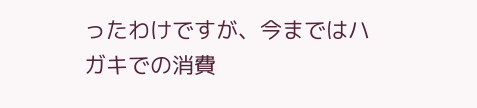ったわけですが、今まではハガキでの消費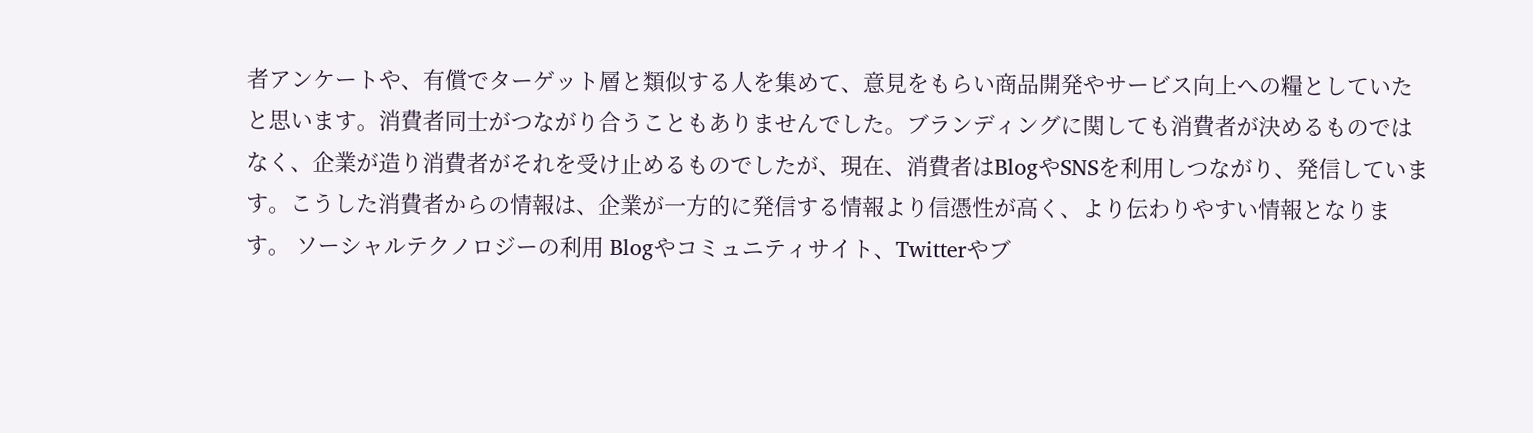者アンケートや、有償でターゲット層と類似する人を集めて、意見をもらい商品開発やサービス向上への糧としていたと思います。消費者同士がつながり合うこともありませんでした。ブランディングに関しても消費者が決めるものではなく、企業が造り消費者がそれを受け止めるものでしたが、現在、消費者はBlogやSNSを利用しつながり、発信しています。こうした消費者からの情報は、企業が一方的に発信する情報より信憑性が高く、より伝わりやすい情報となります。 ソーシャルテクノロジーの利用 Blogやコミュニティサイト、Twitterやブ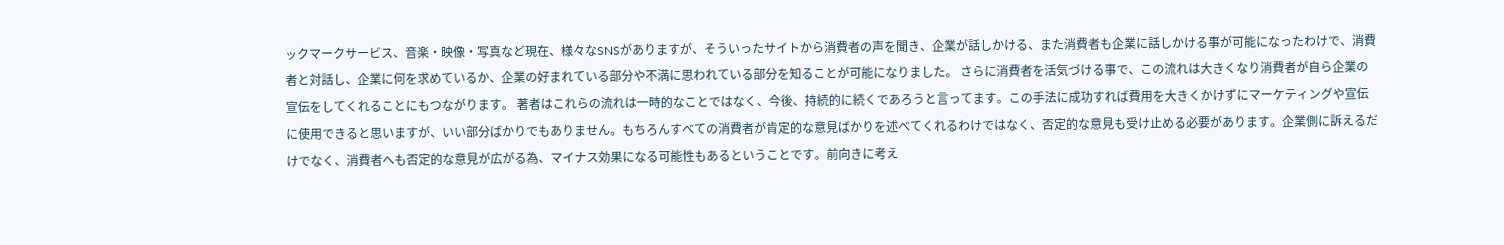ックマークサービス、音楽・映像・写真など現在、様々なSNSがありますが、そういったサイトから消費者の声を聞き、企業が話しかける、また消費者も企業に話しかける事が可能になったわけで、消費者と対話し、企業に何を求めているか、企業の好まれている部分や不満に思われている部分を知ることが可能になりました。 さらに消費者を活気づける事で、この流れは大きくなり消費者が自ら企業の宣伝をしてくれることにもつながります。 著者はこれらの流れは一時的なことではなく、今後、持続的に続くであろうと言ってます。この手法に成功すれば費用を大きくかけずにマーケティングや宣伝に使用できると思いますが、いい部分ばかりでもありません。もちろんすべての消費者が肯定的な意見ばかりを述べてくれるわけではなく、否定的な意見も受け止める必要があります。企業側に訴えるだけでなく、消費者へも否定的な意見が広がる為、マイナス効果になる可能性もあるということです。前向きに考え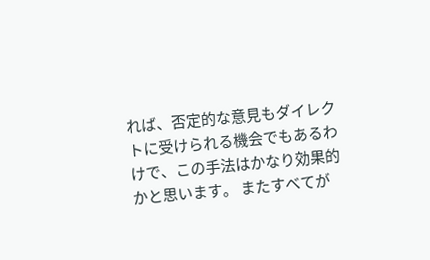れば、否定的な意見もダイレクトに受けられる機会でもあるわけで、この手法はかなり効果的かと思います。 またすべてが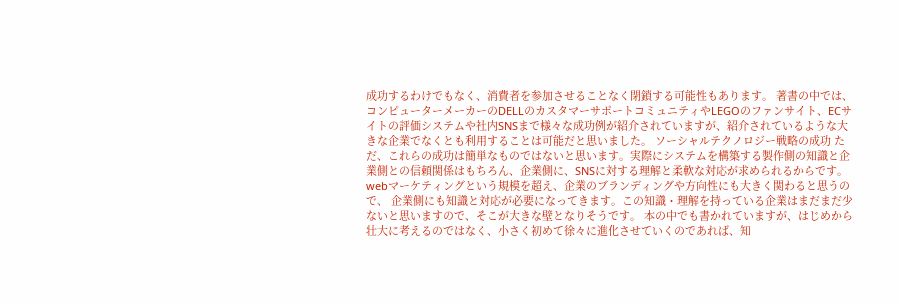成功するわけでもなく、消費者を参加させることなく閉鎖する可能性もあります。 著書の中では、コンピューターメーカーのDELLのカスタマーサポートコミュニティやLEGOのファンサイト、ECサイトの評価システムや社内SNSまで様々な成功例が紹介されていますが、紹介されているような大きな企業でなくとも利用することは可能だと思いました。 ソーシャルテクノロジー戦略の成功 ただ、これらの成功は簡単なものではないと思います。実際にシステムを構築する製作側の知識と企業側との信頼関係はもちろん、企業側に、SNSに対する理解と柔軟な対応が求められるからです。webマーケティングという規模を超え、企業のブランディングや方向性にも大きく関わると思うので、 企業側にも知識と対応が必要になってきます。この知識・理解を持っている企業はまだまだ少ないと思いますので、そこが大きな壁となりそうです。 本の中でも書かれていますが、はじめから壮大に考えるのではなく、小さく初めて徐々に進化させていくのであれば、知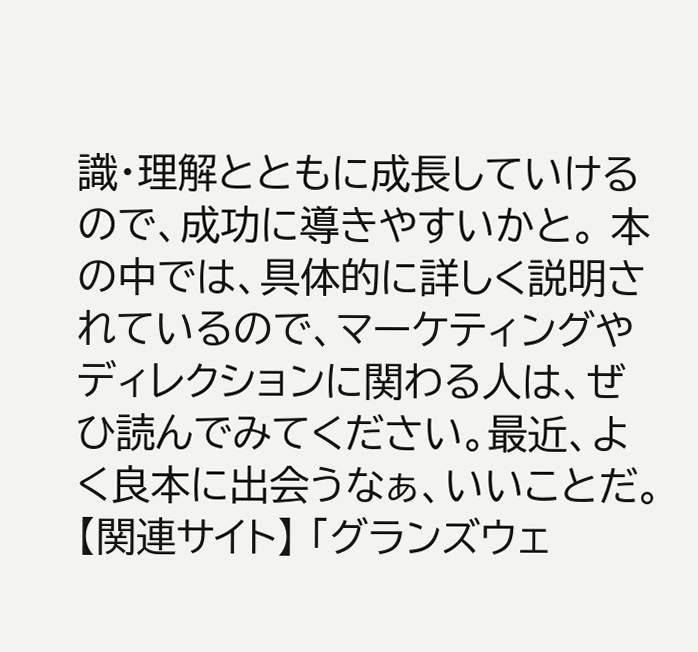識・理解とともに成長していけるので、成功に導きやすいかと。 本の中では、具体的に詳しく説明されているので、マーケティングやディレクションに関わる人は、ぜひ読んでみてください。最近、よく良本に出会うなぁ、いいことだ。 【関連サイト】 「グランズウェ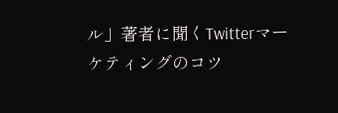ル」著者に聞くTwitterマーケティングのコツ